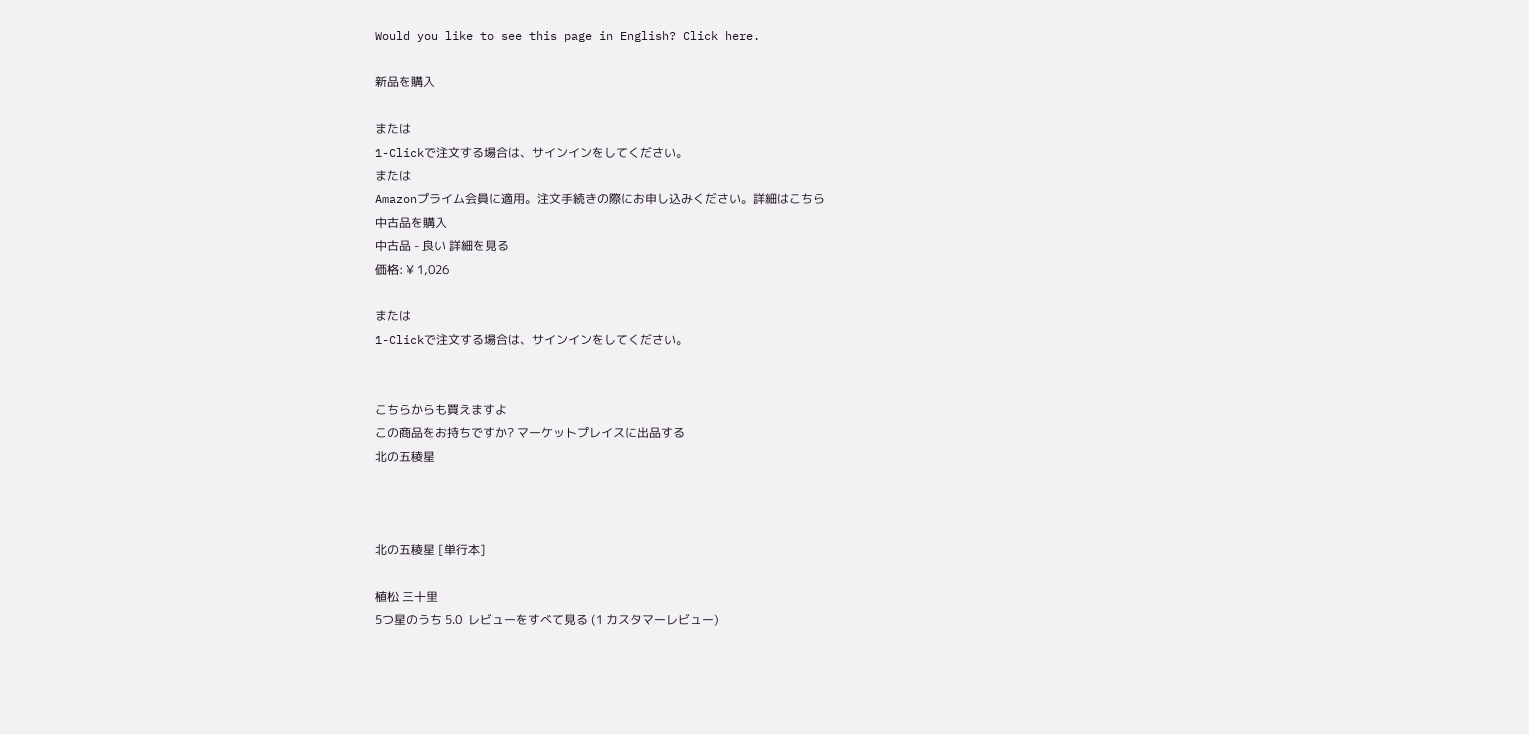Would you like to see this page in English? Click here.

新品を購入

または
1-Clickで注文する場合は、サインインをしてください。
または
Amazonプライム会員に適用。注文手続きの際にお申し込みください。詳細はこちら
中古品を購入
中古品 - 良い 詳細を見る
価格: ¥ 1,026

または
1-Clickで注文する場合は、サインインをしてください。


こちらからも買えますよ
この商品をお持ちですか? マーケットプレイスに出品する
北の五稜星



北の五稜星 [単行本]

植松 三十里
5つ星のうち 5.0  レビューをすべて見る (1 カスタマーレビュー)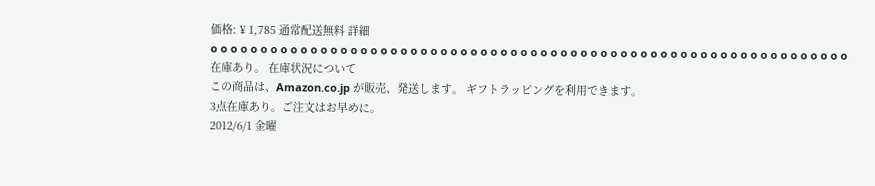価格: ¥ 1,785 通常配送無料 詳細
o o o o o o o o o o o o o o o o o o o o o o o o o o o o o o o o o o o o o o o o o o o o o o o o o o o o o o o o o o o o o o o o
在庫あり。 在庫状況について
この商品は、Amazon.co.jp が販売、発送します。 ギフトラッピングを利用できます。
3点在庫あり。ご注文はお早めに。
2012/6/1 金曜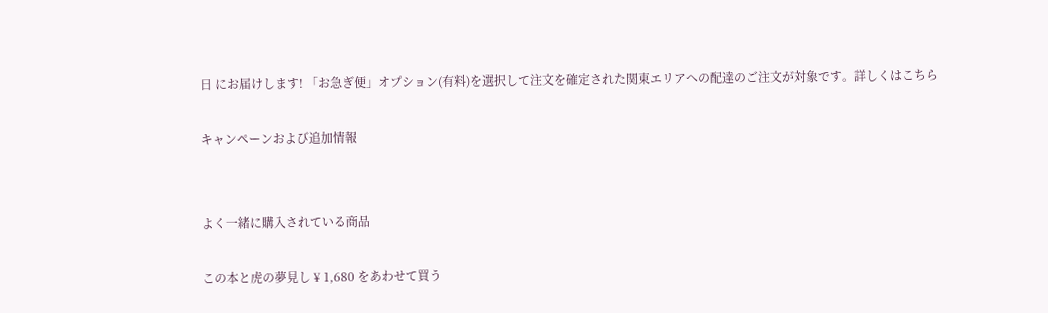日 にお届けします! 「お急ぎ便」オプション(有料)を選択して注文を確定された関東エリアへの配達のご注文が対象です。詳しくはこちら

キャンペーンおよび追加情報


よく一緒に購入されている商品

この本と虎の夢見し ¥ 1,680 をあわせて買う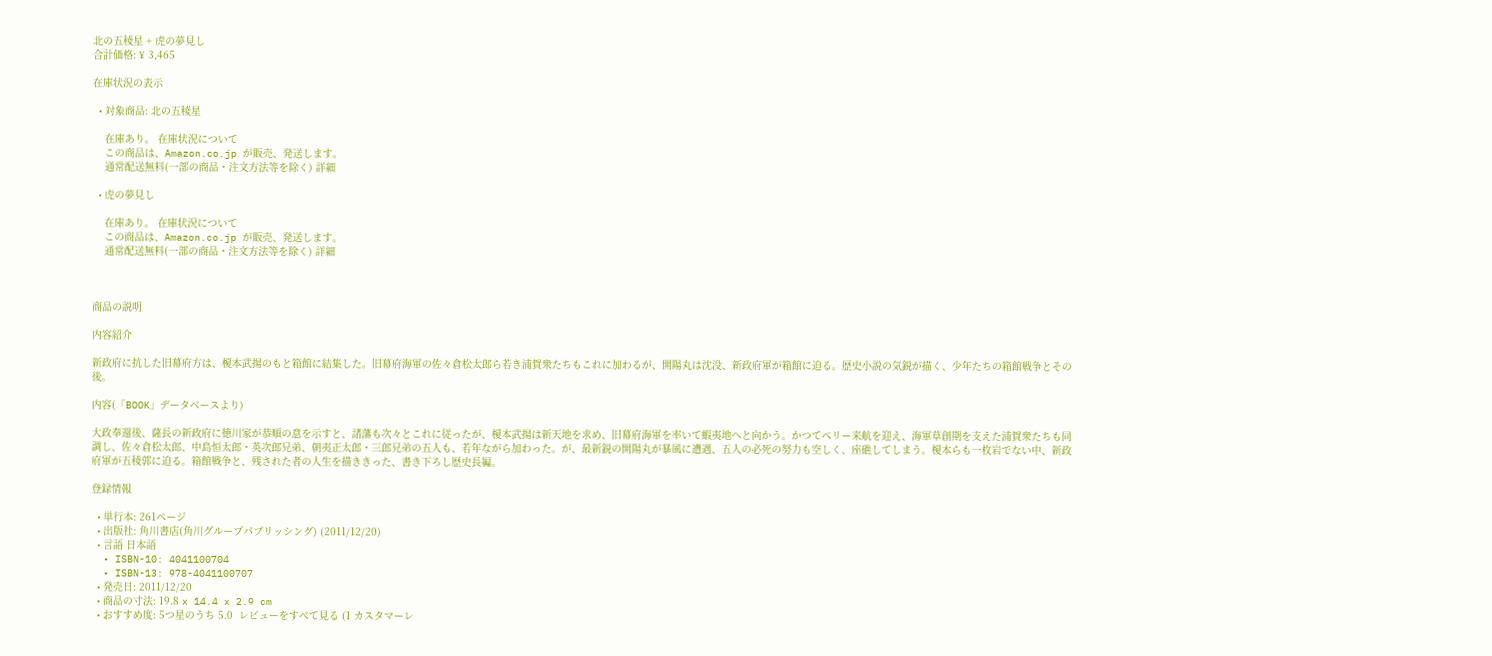北の五稜星 + 虎の夢見し
合計価格: ¥ 3,465

在庫状況の表示

  • 対象商品: 北の五稜星

    在庫あり。 在庫状況について
    この商品は、Amazon.co.jp が販売、発送します。
    通常配送無料(一部の商品・注文方法等を除く) 詳細

  • 虎の夢見し

    在庫あり。 在庫状況について
    この商品は、Amazon.co.jp が販売、発送します。
    通常配送無料(一部の商品・注文方法等を除く) 詳細



商品の説明

内容紹介

新政府に抗した旧幕府方は、榎本武揚のもと箱館に結集した。旧幕府海軍の佐々倉松太郎ら若き浦賀衆たちもこれに加わるが、開陽丸は沈没、新政府軍が箱館に迫る。歴史小説の気鋭が描く、少年たちの箱館戦争とその後。

内容(「BOOK」データベースより)

大政奉還後、薩長の新政府に徳川家が恭順の意を示すと、諸藩も次々とこれに従ったが、榎本武揚は新天地を求め、旧幕府海軍を率いて蝦夷地へと向かう。かつてペリー来航を迎え、海軍草創期を支えた浦賀衆たちも同調し、佐々倉松太郎、中島恒太郎・英次郎兄弟、朝夷正太郎・三郎兄弟の五人も、若年ながら加わった。が、最新鋭の開陽丸が暴風に遭遇、五人の必死の努力も空しく、座礁してしまう。榎本らも一枚岩でない中、新政府軍が五稜郭に迫る。箱館戦争と、残された者の人生を描ききった、書き下ろし歴史長編。

登録情報

  • 単行本: 261ページ
  • 出版社: 角川書店(角川グループパブリッシング) (2011/12/20)
  • 言語 日本語
  • ISBN-10: 4041100704
  • ISBN-13: 978-4041100707
  • 発売日: 2011/12/20
  • 商品の寸法: 19.8 x 14.4 x 2.9 cm
  • おすすめ度: 5つ星のうち 5.0  レビューをすべて見る (1 カスタマーレ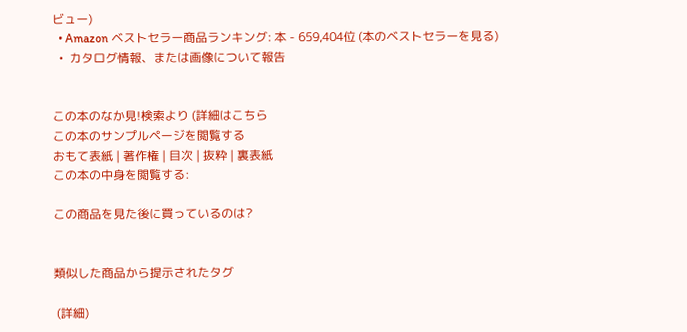ビュー)
  • Amazon ベストセラー商品ランキング: 本 - 659,404位 (本のベストセラーを見る)
  •  カタログ情報、または画像について報告


この本のなか見!検索より (詳細はこちら
この本のサンプルページを閲覧する
おもて表紙 | 著作権 | 目次 | 抜粋 | 裏表紙
この本の中身を閲覧する:

この商品を見た後に買っているのは?


類似した商品から提示されたタグ

 (詳細)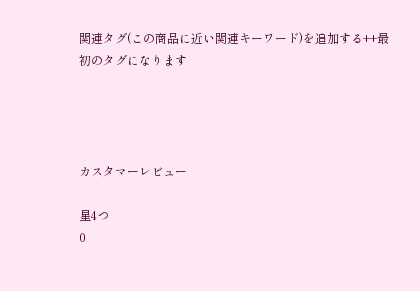関連タグ(この商品に近い関連キーワード)を追加する++最初のタグになります




カスタマーレビュー

星4つ
0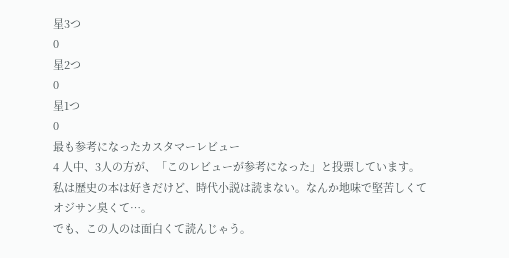星3つ
0
星2つ
0
星1つ
0
最も参考になったカスタマーレビュー
4 人中、3人の方が、「このレビューが参考になった」と投票しています。
私は歴史の本は好きだけど、時代小説は読まない。なんか地味で堅苦しくてオジサン臭くて…。
でも、この人のは面白くて読んじゃう。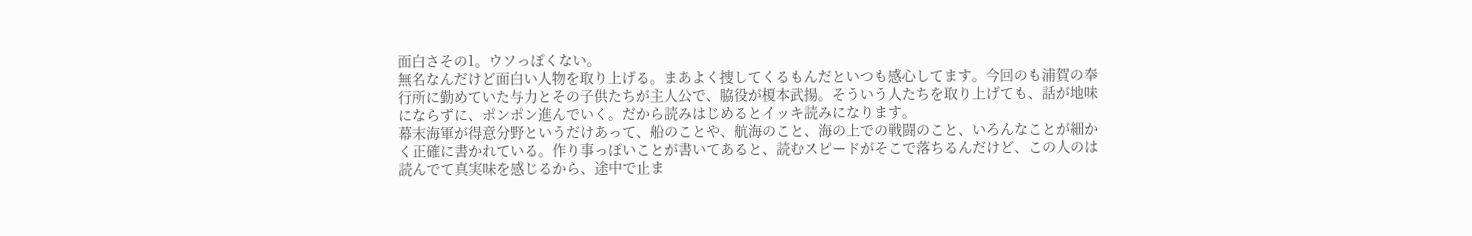面白さその1。ウソっぽくない。
無名なんだけど面白い人物を取り上げる。まあよく捜してくるもんだといつも感心してます。今回のも浦賀の奉行所に勤めていた与力とその子供たちが主人公で、脇役が榎本武揚。そういう人たちを取り上げても、話が地味にならずに、ポンポン進んでいく。だから読みはじめるとイッキ読みになります。
幕末海軍が得意分野というだけあって、船のことや、航海のこと、海の上での戦闘のこと、いろんなことが細かく正確に書かれている。作り事っぽいことが書いてあると、読むスピードがそこで落ちるんだけど、この人のは読んでて真実味を感じるから、途中で止ま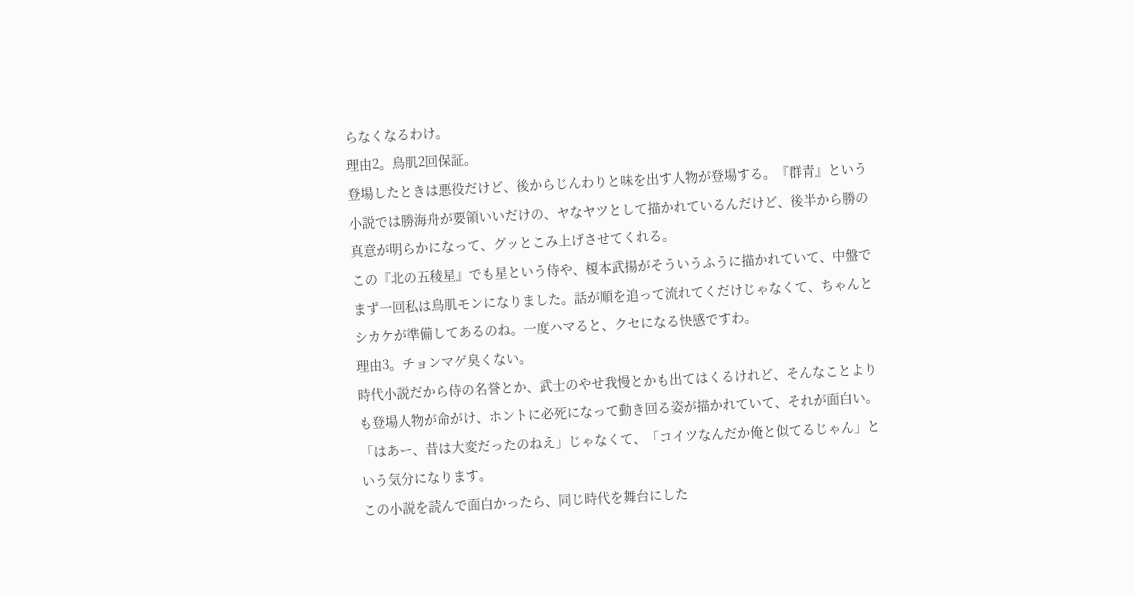らなくなるわけ。
理由2。鳥肌2回保証。
登場したときは悪役だけど、後からじんわりと味を出す人物が登場する。『群青』という小説では勝海舟が要領いいだけの、ヤなヤツとして描かれているんだけど、後半から勝の真意が明らかになって、グッとこみ上げさせてくれる。
この『北の五稜星』でも星という侍や、榎本武揚がそういうふうに描かれていて、中盤でまず一回私は鳥肌モンになりました。話が順を追って流れてくだけじゃなくて、ちゃんとシカケが準備してあるのね。一度ハマると、クセになる快感ですわ。
理由3。チョンマゲ臭くない。
時代小説だから侍の名誉とか、武士のやせ我慢とかも出てはくるけれど、そんなことよりも登場人物が命がけ、ホントに必死になって動き回る姿が描かれていて、それが面白い。「はあー、昔は大変だったのねえ」じゃなくて、「コイツなんだか俺と似てるじゃん」という気分になります。
この小説を読んで面白かったら、同じ時代を舞台にした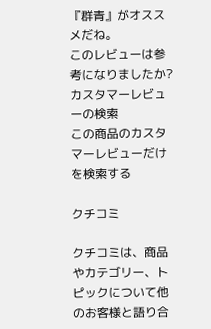『群青』がオススメだね。
このレビューは参考になりましたか?
カスタマーレビューの検索
この商品のカスタマーレビューだけを検索する

クチコミ

クチコミは、商品やカテゴリー、トピックについて他のお客様と語り合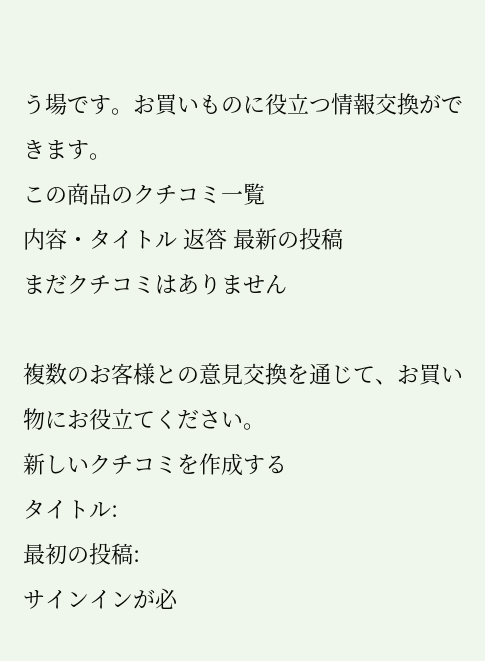う場です。お買いものに役立つ情報交換ができます。
この商品のクチコミ一覧
内容・タイトル 返答 最新の投稿
まだクチコミはありません

複数のお客様との意見交換を通じて、お買い物にお役立てください。
新しいクチコミを作成する
タイトル:
最初の投稿:
サインインが必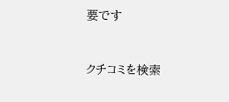要です


クチコミを検索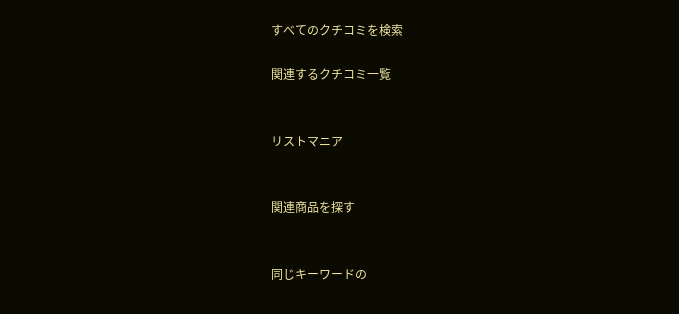すべてのクチコミを検索

関連するクチコミ一覧


リストマニア


関連商品を探す


同じキーワードの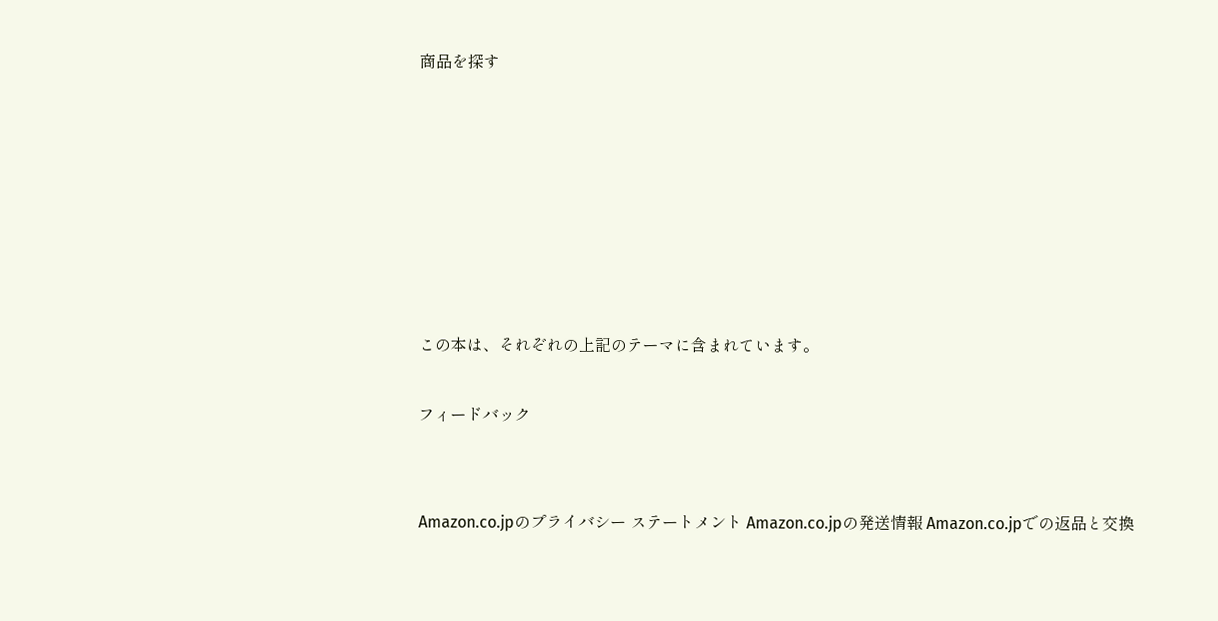商品を探す







この本は、それぞれの上記のテーマに含まれています。

フィードバック


Amazon.co.jpのプライバシー ステートメント Amazon.co.jpの発送情報 Amazon.co.jpでの返品と交換